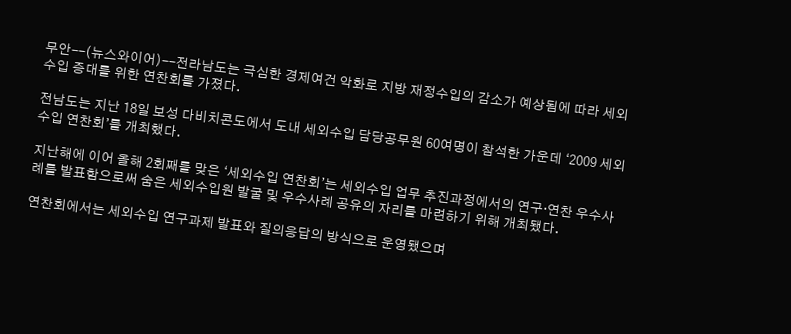무안--(뉴스와이어)--전라남도는 극심한 경제여건 악화로 지방 재정수입의 감소가 예상됨에 따라 세외수입 증대를 위한 연찬회를 가졌다.

전남도는 지난 18일 보성 다비치콘도에서 도내 세외수입 담당공무원 60여명이 참석한 가운데 ‘2009 세외수입 연찬회’를 개최했다.

지난해에 이어 올해 2회째를 맞은 ‘세외수입 연찬회’는 세외수입 업무 추진과정에서의 연구·연찬 우수사례를 발표함으로써 숨은 세외수입원 발굴 및 우수사례 공유의 자리를 마련하기 위해 개최됐다.

연찬회에서는 세외수입 연구과제 발표와 질의응답의 방식으로 운영됐으며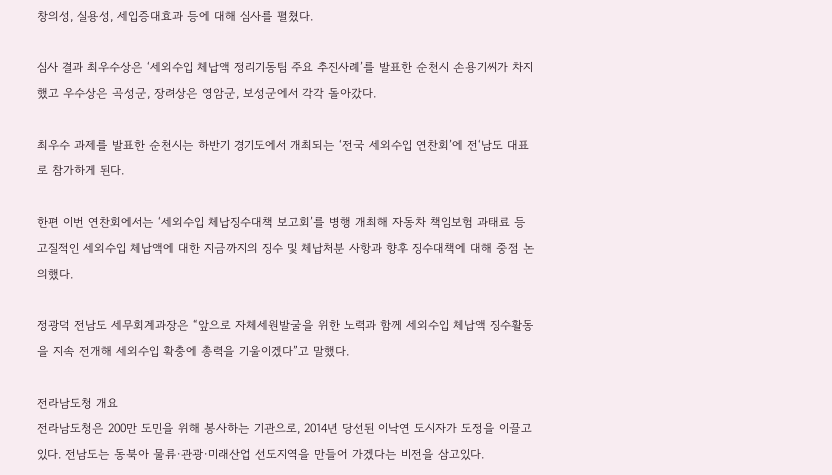창의성, 실용성, 세입증대효과 등에 대해 심사를 펼쳤다.

심사 결과 최우수상은 ‘세외수입 체납액 정리기동팀 주요 추진사례’를 발표한 순천시 손용기씨가 차지했고 우수상은 곡성군, 장려상은 영암군, 보성군에서 각각 돌아갔다.

최우수 과제를 발표한 순천시는 하반기 경기도에서 개최되는 ‘전국 세외수입 연찬회’에 전‘남도 대표로 참가하게 된다.

한편 이번 연찬회에서는 ‘세외수입 체납징수대책 보고회’를 병행 개최해 자동차 책임보험 과태료 등 고질적인 세외수입 체납액에 대한 지금까지의 징수 및 체납처분 사항과 향후 징수대책에 대해 중점 논의했다.

정광덕 전남도 세무회계과장은 “앞으로 자체세원발굴을 위한 노력과 함께 세외수입 체납액 징수활동을 지속 전개해 세외수입 확충에 총력을 기울이겠다”고 말했다.

전라남도청 개요
전라남도청은 200만 도민을 위해 봉사하는 기관으로, 2014년 당선된 이낙연 도시자가 도정을 이끌고 있다. 전남도는 동북아 물류·관광·미래산업 선도지역을 만들어 가겠다는 비전을 삼고있다.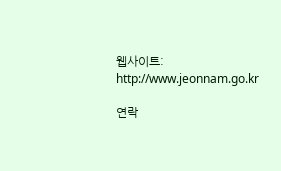웹사이트: http://www.jeonnam.go.kr

연락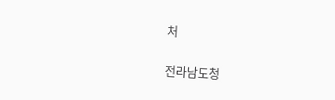처

전라남도청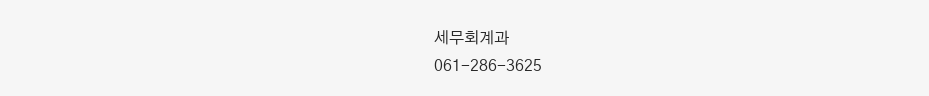세무회계과
061-286-3625